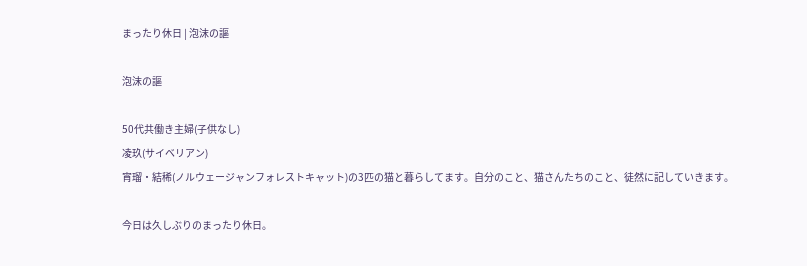まったり休日 | 泡沫の謳

泡沫の謳

50代共働き主婦(子供なし)
凌玖(サイベリアン)
宵瑠・結稀(ノルウェージャンフォレストキャット)の3匹の猫と暮らしてます。自分のこと、猫さんたちのこと、徒然に記していきます。

今日は久しぶりのまったり休日。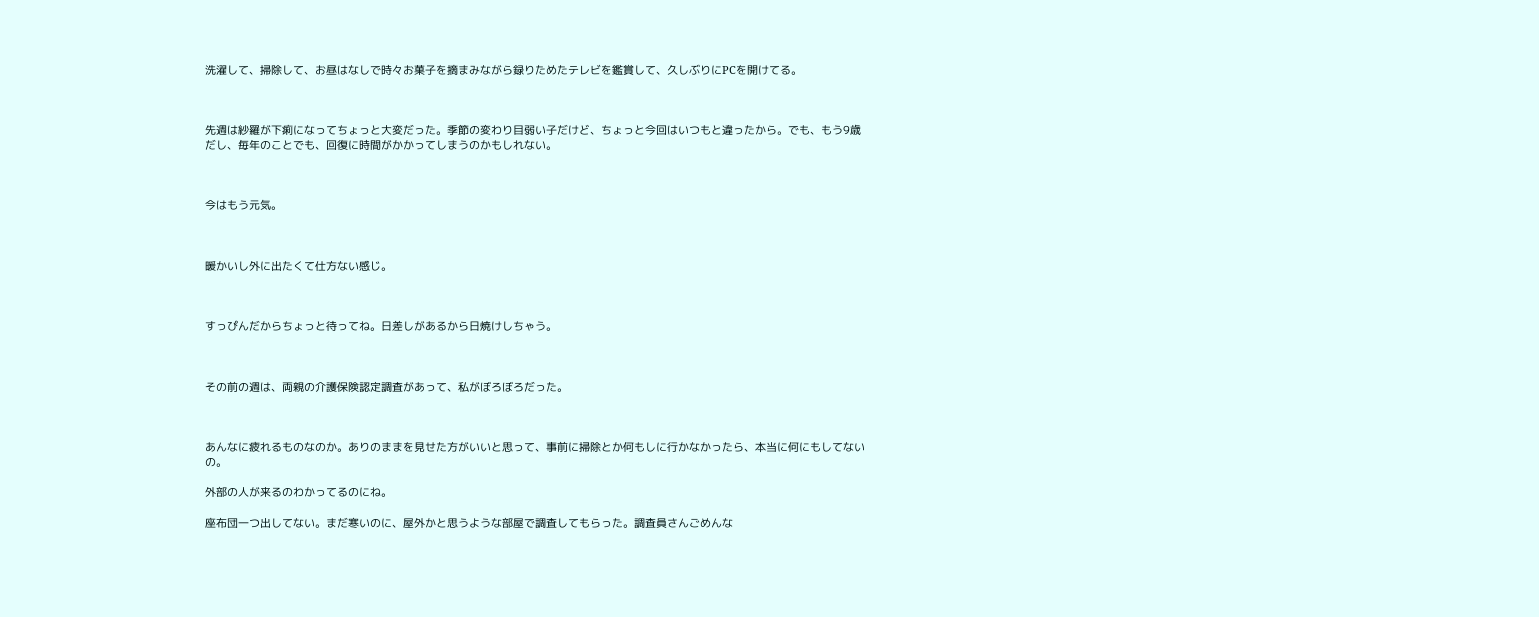洗濯して、掃除して、お昼はなしで時々お菓子を摘まみながら録りためたテレビを鑑賞して、久しぶりにPCを開けてる。



先週は紗羅が下痢になってちょっと大変だった。季節の変わり目弱い子だけど、ちょっと今回はいつもと違ったから。でも、もう9歳だし、毎年のことでも、回復に時間がかかってしまうのかもしれない。



今はもう元気。



暖かいし外に出たくて仕方ない感じ。



すっぴんだからちょっと待ってね。日差しがあるから日焼けしちゃう。



その前の週は、両親の介護保険認定調査があって、私がぼろぼろだった。



あんなに疲れるものなのか。ありのままを見せた方がいいと思って、事前に掃除とか何もしに行かなかったら、本当に何にもしてないの。

外部の人が来るのわかってるのにね。

座布団一つ出してない。まだ寒いのに、屋外かと思うような部屋で調査してもらった。調査員さんごめんな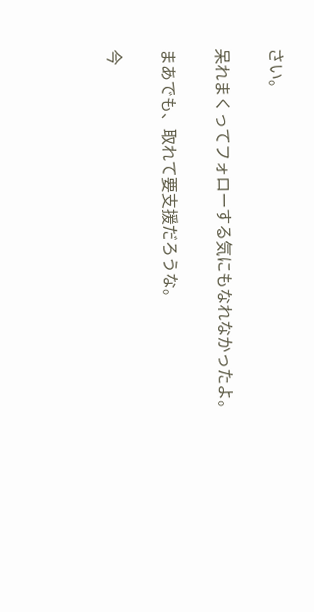さい。

呆れまくってフォローする気にもなれなかったよ。

まあでも、取れて要支援だろうな。

今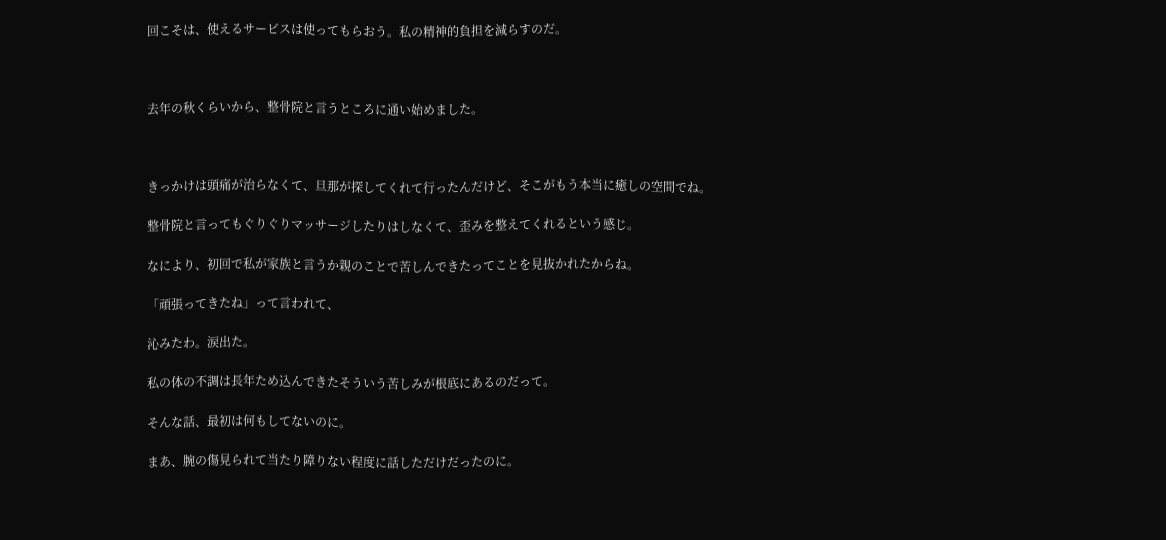回こそは、使えるサービスは使ってもらおう。私の精神的負担を減らすのだ。



去年の秋くらいから、整骨院と言うところに通い始めました。



きっかけは頭痛が治らなくて、旦那が探してくれて行ったんだけど、そこがもう本当に癒しの空間でね。

整骨院と言ってもぐりぐりマッサージしたりはしなくて、歪みを整えてくれるという感じ。

なにより、初回で私が家族と言うか親のことで苦しんできたってことを見抜かれたからね。

「頑張ってきたね」って言われて、

沁みたわ。涙出た。

私の体の不調は長年ため込んできたそういう苦しみが根底にあるのだって。

そんな話、最初は何もしてないのに。

まあ、腕の傷見られて当たり障りない程度に話しただけだったのに。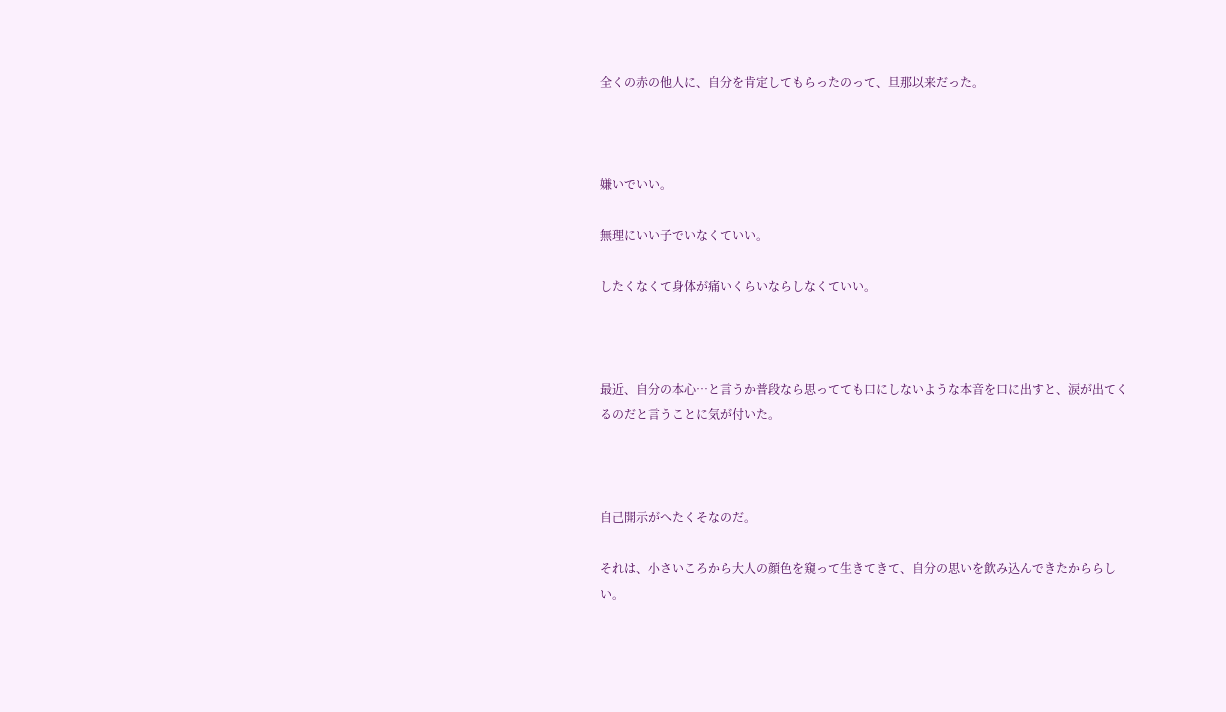全くの赤の他人に、自分を肯定してもらったのって、旦那以来だった。



嫌いでいい。

無理にいい子でいなくていい。

したくなくて身体が痛いくらいならしなくていい。



最近、自分の本心…と言うか普段なら思ってても口にしないような本音を口に出すと、涙が出てくるのだと言うことに気が付いた。



自己開示がへたくそなのだ。

それは、小さいころから大人の顔色を窺って生きてきて、自分の思いを飲み込んできたかららしい。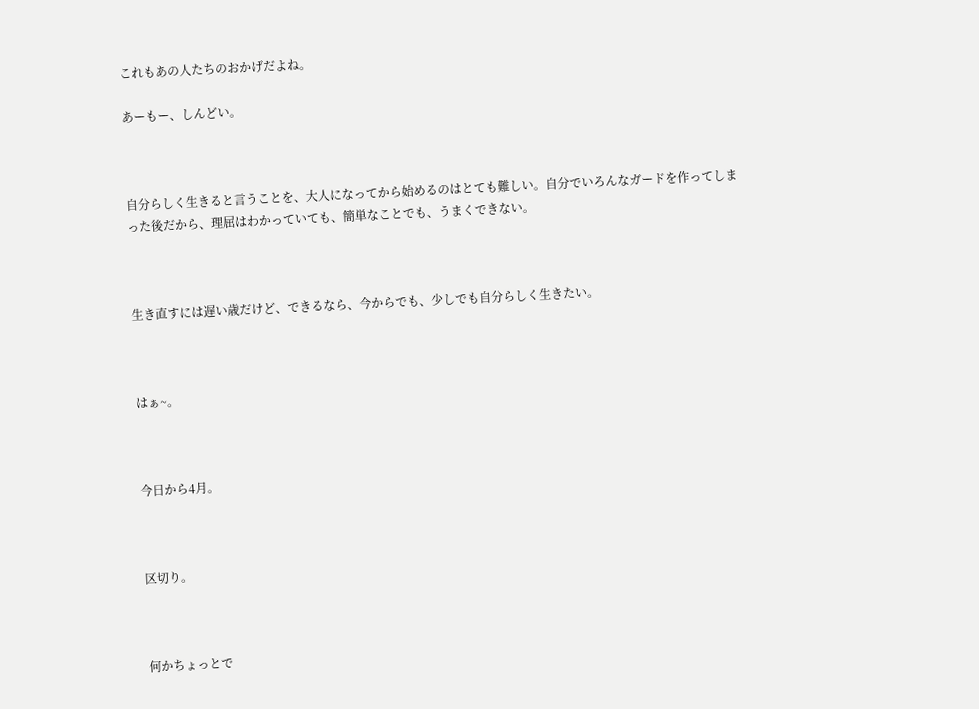これもあの人たちのおかげだよね。

あーもー、しんどい。



自分らしく生きると言うことを、大人になってから始めるのはとても難しい。自分でいろんなガードを作ってしまった後だから、理屈はわかっていても、簡単なことでも、うまくできない。



生き直すには遅い歳だけど、できるなら、今からでも、少しでも自分らしく生きたい。



はぁ~。



今日から4月。



区切り。



何かちょっとで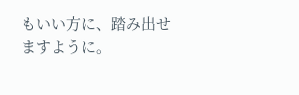もいい方に、踏み出せますように。